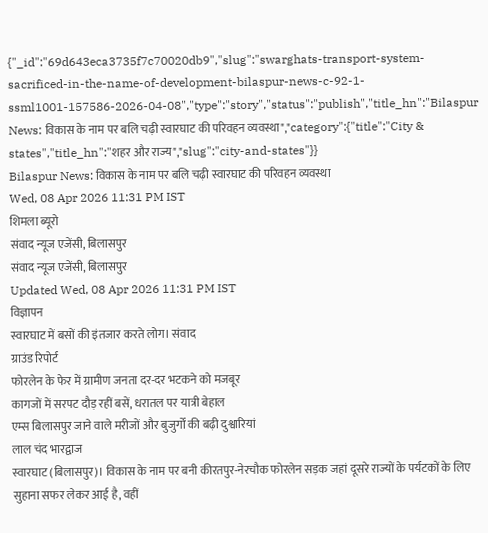{"_id":"69d643eca3735f7c70020db9","slug":"swarghats-transport-system-sacrificed-in-the-name-of-development-bilaspur-news-c-92-1-ssml1001-157586-2026-04-08","type":"story","status":"publish","title_hn":"Bilaspur News: विकास के नाम पर बलि चढ़ी स्वारघाट की परिवहन व्यवस्था","category":{"title":"City & states","title_hn":"शहर और राज्य","slug":"city-and-states"}}
Bilaspur News: विकास के नाम पर बलि चढ़ी स्वारघाट की परिवहन व्यवस्था
Wed, 08 Apr 2026 11:31 PM IST
शिमला ब्यूरो
संवाद न्यूज एजेंसी, बिलासपुर
संवाद न्यूज एजेंसी, बिलासपुर
Updated Wed, 08 Apr 2026 11:31 PM IST
विज्ञापन
स्वारघाट में बसों की इंतजार करते लोग। संवाद
ग्राउंड रिपोर्ट
फोरलेन के फेर में ग्रामीण जनता दर-दर भटकने को मजबूर
कागजों में सरपट दौड़ रहीं बसें, धरातल पर यात्री बेहाल
एम्स बिलासपुर जाने वाले मरीजों और बुजुर्गों की बढ़ी दुश्वारियां
लाल चंद भारद्वाज
स्वारघाट (बिलासपुर)। विकास के नाम पर बनी कीरतपुर-नेरचौक फोरलेन सड़क जहां दूसरे राज्यों के पर्यटकों के लिए सुहाना सफर लेकर आई है, वहीं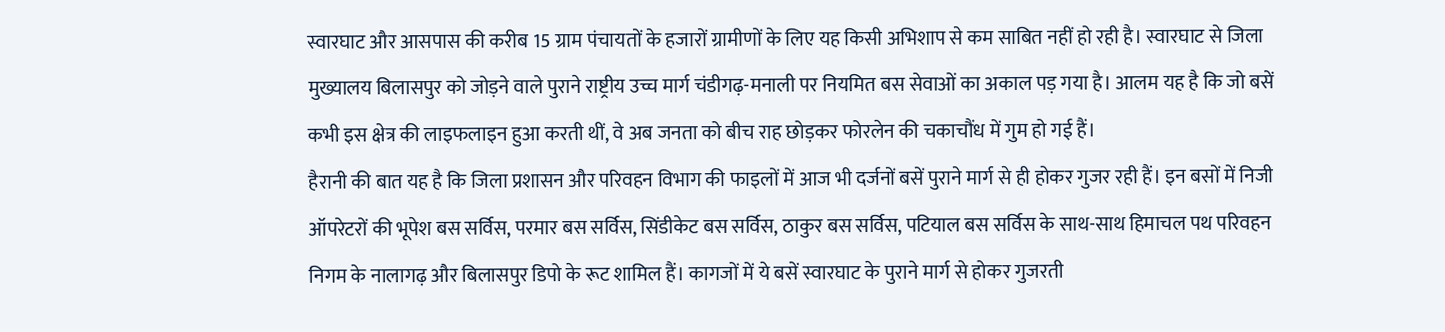स्वारघाट और आसपास की करीब 15 ग्राम पंचायतों के हजारों ग्रामीणों के लिए यह किसी अभिशाप से कम साबित नहीं हो रही है। स्वारघाट से जिला मुख्यालय बिलासपुर को जोड़ने वाले पुराने राष्ट्रीय उच्च मार्ग चंडीगढ़-मनाली पर नियमित बस सेवाओं का अकाल पड़ गया है। आलम यह है कि जो बसें कभी इस क्षेत्र की लाइफलाइन हुआ करती थीं, वे अब जनता को बीच राह छोड़कर फोरलेन की चकाचौंध में गुम हो गई हैं।
हैरानी की बात यह है कि जिला प्रशासन और परिवहन विभाग की फाइलों में आज भी दर्जनों बसें पुराने मार्ग से ही होकर गुजर रही हैं। इन बसों में निजी ऑपरेटरों की भूपेश बस सर्विस, परमार बस सर्विस, सिंडीकेट बस सर्विस, ठाकुर बस सर्विस, पटियाल बस सर्विस के साथ-साथ हिमाचल पथ परिवहन निगम के नालागढ़ और बिलासपुर डिपो के रूट शामिल हैं। कागजों में ये बसें स्वारघाट के पुराने मार्ग से होकर गुजरती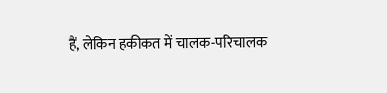हैं, लेकिन हकीकत में चालक-परिचालक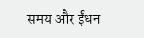समय और ईंधन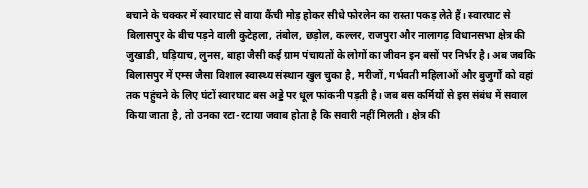बचाने के चक्कर में स्वारघाट से वाया कैंची मोड़ होकर सीधे फोरलेन का रास्ता पकड़ लेते हैं। स्वारघाट से बिलासपुर के बीच पड़ने वाली कुटेहला, तंबोल, छड़ोल, कल्लर, राजपुरा और नालागढ़ विधानसभा क्षेत्र की जुखाडी, घड़ियाच, लुनस, बाहा जैसी कई ग्राम पंचायतों के लोगों का जीवन इन बसों पर निर्भर है। अब जबकि बिलासपुर में एम्स जैसा विशाल स्वास्थ्य संस्थान खुल चुका है, मरीजों, गर्भवती महिलाओं और बुजुर्गों को वहां तक पहुंचने के लिए घंटों स्वारघाट बस अड्डे पर धूल फांकनी पड़ती है। जब बस कर्मियों से इस संबंध में सवाल किया जाता है, तो उनका रटा-रटाया जवाब होता है कि सवारी नहीं मिलती। क्षेत्र की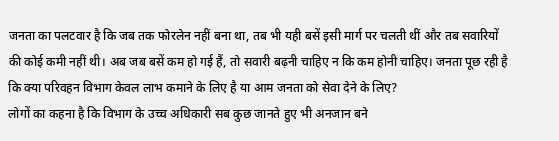जनता का पलटवार है कि जब तक फोरलेन नहीं बना था, तब भी यही बसें इसी मार्ग पर चलती थीं और तब सवारियों की कोई कमी नहीं थी। अब जब बसें कम हो गई हैं, तो सवारी बढ़नी चाहिए न कि कम होनी चाहिए। जनता पूछ रही है कि क्या परिवहन विभाग केवल लाभ कमाने के लिए है या आम जनता को सेवा देने के लिए?
लोगों का कहना है कि विभाग के उच्च अधिकारी सब कुछ जानते हुए भी अनजान बने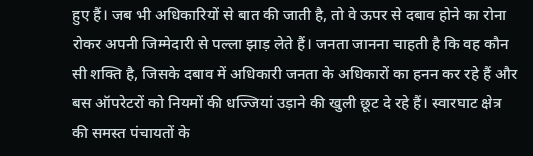हुए हैं। जब भी अधिकारियों से बात की जाती है, तो वे ऊपर से दबाव होने का रोना रोकर अपनी जिम्मेदारी से पल्ला झाड़ लेते हैं। जनता जानना चाहती है कि वह कौन सी शक्ति है, जिसके दबाव में अधिकारी जनता के अधिकारों का हनन कर रहे हैं और बस ऑपरेटरों को नियमों की धज्जियां उड़ाने की खुली छूट दे रहे हैं। स्वारघाट क्षेत्र की समस्त पंचायतों के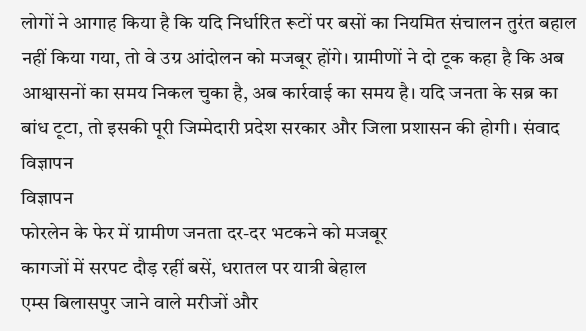लोगों ने आगाह किया है कि यदि निर्धारित रूटों पर बसों का नियमित संचालन तुरंत बहाल नहीं किया गया, तो वे उग्र आंदोलन को मजबूर होंगे। ग्रामीणों ने दो टूक कहा है कि अब आश्वासनों का समय निकल चुका है, अब कार्रवाई का समय है। यदि जनता के सब्र का बांध टूटा, तो इसकी पूरी जिम्मेदारी प्रदेश सरकार और जिला प्रशासन की होगी। संवाद
विज्ञापन
विज्ञापन
फोरलेन के फेर में ग्रामीण जनता दर-दर भटकने को मजबूर
कागजों में सरपट दौड़ रहीं बसें, धरातल पर यात्री बेहाल
एम्स बिलासपुर जाने वाले मरीजों और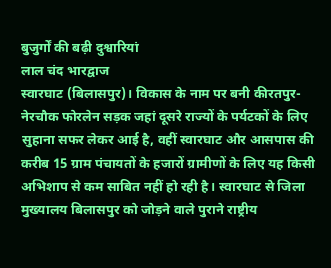बुजुर्गों की बढ़ी दुश्वारियां
लाल चंद भारद्वाज
स्वारघाट (बिलासपुर)। विकास के नाम पर बनी कीरतपुर-नेरचौक फोरलेन सड़क जहां दूसरे राज्यों के पर्यटकों के लिए सुहाना सफर लेकर आई है, वहीं स्वारघाट और आसपास की करीब 15 ग्राम पंचायतों के हजारों ग्रामीणों के लिए यह किसी अभिशाप से कम साबित नहीं हो रही है। स्वारघाट से जिला मुख्यालय बिलासपुर को जोड़ने वाले पुराने राष्ट्रीय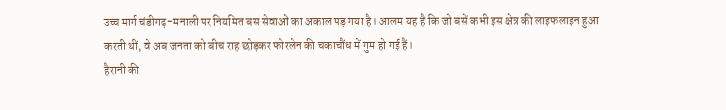उच्च मार्ग चंडीगढ़-मनाली पर नियमित बस सेवाओं का अकाल पड़ गया है। आलम यह है कि जो बसें कभी इस क्षेत्र की लाइफलाइन हुआ करती थीं, वे अब जनता को बीच राह छोड़कर फोरलेन की चकाचौंध में गुम हो गई हैं।
हैरानी की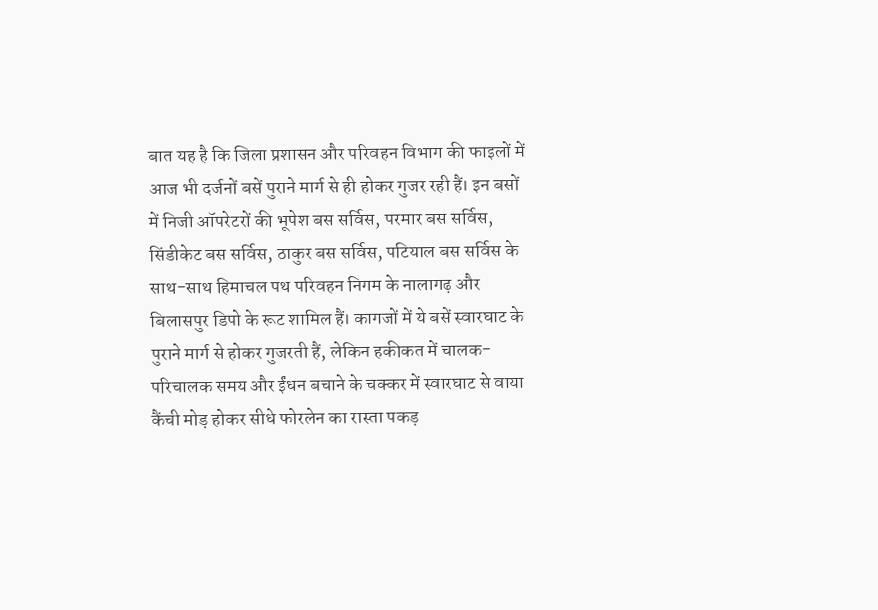बात यह है कि जिला प्रशासन और परिवहन विभाग की फाइलों में आज भी दर्जनों बसें पुराने मार्ग से ही होकर गुजर रही हैं। इन बसों में निजी ऑपरेटरों की भूपेश बस सर्विस, परमार बस सर्विस, सिंडीकेट बस सर्विस, ठाकुर बस सर्विस, पटियाल बस सर्विस के साथ-साथ हिमाचल पथ परिवहन निगम के नालागढ़ और बिलासपुर डिपो के रूट शामिल हैं। कागजों में ये बसें स्वारघाट के पुराने मार्ग से होकर गुजरती हैं, लेकिन हकीकत में चालक-परिचालक समय और ईंधन बचाने के चक्कर में स्वारघाट से वाया कैंची मोड़ होकर सीधे फोरलेन का रास्ता पकड़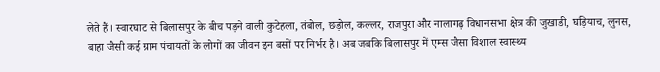लेते हैं। स्वारघाट से बिलासपुर के बीच पड़ने वाली कुटेहला, तंबोल, छड़ोल, कल्लर, राजपुरा और नालागढ़ विधानसभा क्षेत्र की जुखाडी, घड़ियाच, लुनस, बाहा जैसी कई ग्राम पंचायतों के लोगों का जीवन इन बसों पर निर्भर है। अब जबकि बिलासपुर में एम्स जैसा विशाल स्वास्थ्य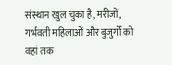संस्थान खुल चुका है, मरीजों, गर्भवती महिलाओं और बुजुर्गों को वहां तक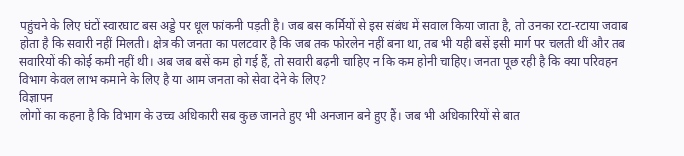पहुंचने के लिए घंटों स्वारघाट बस अड्डे पर धूल फांकनी पड़ती है। जब बस कर्मियों से इस संबंध में सवाल किया जाता है, तो उनका रटा-रटाया जवाब होता है कि सवारी नहीं मिलती। क्षेत्र की जनता का पलटवार है कि जब तक फोरलेन नहीं बना था, तब भी यही बसें इसी मार्ग पर चलती थीं और तब सवारियों की कोई कमी नहीं थी। अब जब बसें कम हो गई हैं, तो सवारी बढ़नी चाहिए न कि कम होनी चाहिए। जनता पूछ रही है कि क्या परिवहन विभाग केवल लाभ कमाने के लिए है या आम जनता को सेवा देने के लिए?
विज्ञापन
लोगों का कहना है कि विभाग के उच्च अधिकारी सब कुछ जानते हुए भी अनजान बने हुए हैं। जब भी अधिकारियों से बात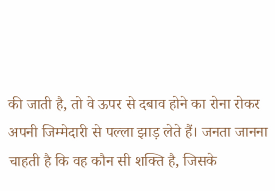की जाती है, तो वे ऊपर से दबाव होने का रोना रोकर अपनी जिम्मेदारी से पल्ला झाड़ लेते हैं। जनता जानना चाहती है कि वह कौन सी शक्ति है, जिसके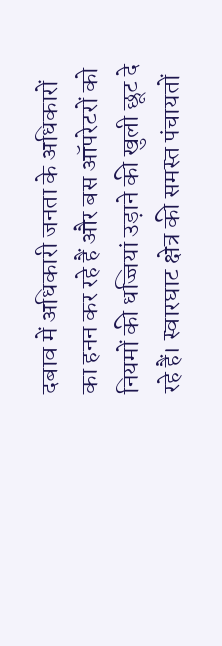दबाव में अधिकारी जनता के अधिकारों का हनन कर रहे हैं और बस ऑपरेटरों को नियमों की धज्जियां उड़ाने की खुली छूट दे रहे हैं। स्वारघाट क्षेत्र की समस्त पंचायतों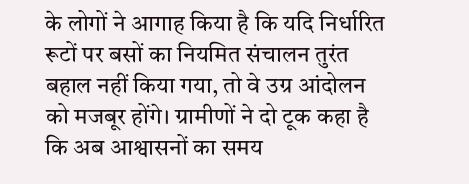के लोगों ने आगाह किया है कि यदि निर्धारित रूटों पर बसों का नियमित संचालन तुरंत बहाल नहीं किया गया, तो वे उग्र आंदोलन को मजबूर होंगे। ग्रामीणों ने दो टूक कहा है कि अब आश्वासनों का समय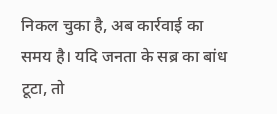निकल चुका है, अब कार्रवाई का समय है। यदि जनता के सब्र का बांध टूटा, तो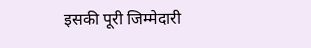इसकी पूरी जिम्मेदारी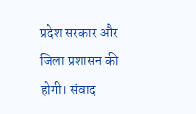प्रदेश सरकार और जिला प्रशासन की होगी। संवाद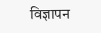विज्ञापन